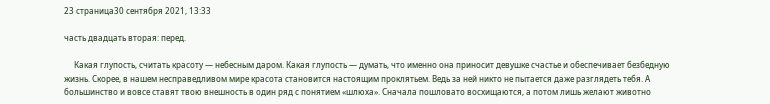23 страница30 сентября 2021, 13:33

часть двадцать вторая: перед.

     Какая глупость, считать красоту — небесным даром. Какая глупость — думать, что именно она приносит девушке счастье и обеспечивает безбедную жизнь. Скорее, в нашем несправедливом мире красота становится настоящим проклятьем. Ведь за ней никто не пытается даже разглядеть тебя. А большинство и вовсе ставят твою внешность в один ряд с понятием «шлюха». Сначала пошловато восхищаются, а потом лишь желают животно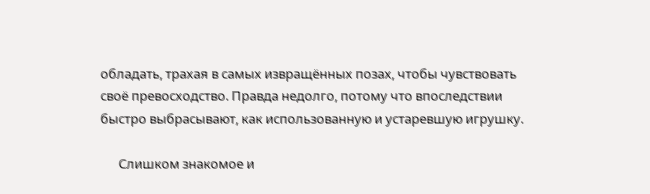обладать, трахая в самых извращённых позах, чтобы чувствовать своё превосходство. Правда недолго, потому что впоследствии быстро выбрасывают, как использованную и устаревшую игрушку.

      Слишком знакомое и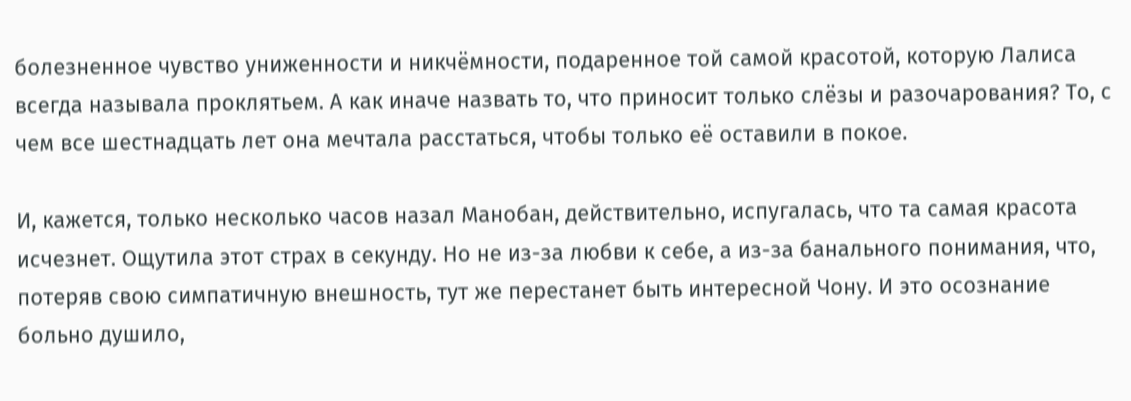болезненное чувство униженности и никчёмности, подаренное той самой красотой, которую Лалиса всегда называла проклятьем. А как иначе назвать то, что приносит только слёзы и разочарования? То, с чем все шестнадцать лет она мечтала расстаться, чтобы только её оставили в покое.

И, кажется, только несколько часов назал Манобан, действительно, испугалась, что та самая красота исчезнет. Ощутила этот страх в секунду. Но не из-за любви к себе, а из-за банального понимания, что, потеряв свою симпатичную внешность, тут же перестанет быть интересной Чону. И это осознание больно душило,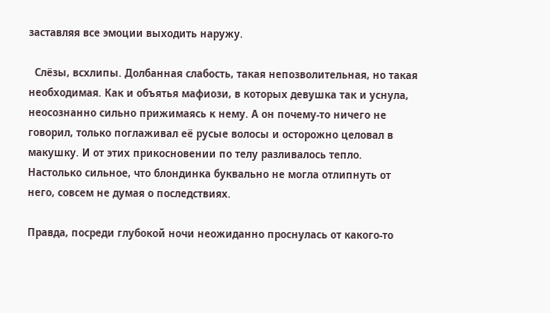заставляя все эмоции выходить наружу.

  Слёзы, всхлипы. Долбанная слабость, такая непозволительная, но такая необходимая. Как и объятья мафиози, в которых девушка так и уснула, неосознанно сильно прижимаясь к нему. А он почему-то ничего не говорил, только поглаживал её русые волосы и осторожно целовал в макушку. И от этих прикосновении по телу разливалось тепло. Настолько сильное, что блондинка буквально не могла отлипнуть от него, совсем не думая о последствиях.

Правда, посреди глубокой ночи неожиданно проснулась от какого-то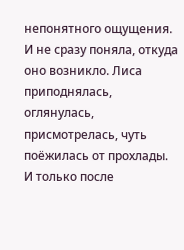непонятного ощущения. И не сразу поняла, откуда оно возникло. Лиса приподнялась, оглянулась, присмотрелась, чуть поёжилась от прохлады. И только после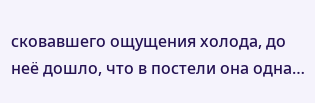сковавшего ощущения холода, до неё дошло, что в постели она одна…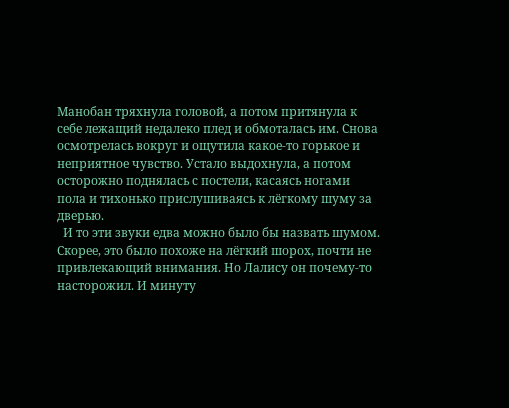Манобан тряхнула головой, а потом притянула к себе лежащий недалеко плед и обмоталась им. Снова осмотрелась вокруг и ощутила какое-то горькое и неприятное чувство. Устало выдохнула, а потом осторожно поднялась с постели, касаясь ногами пола и тихонько прислушиваясь к лёгкому шуму за дверью.
  И то эти звуки едва можно было бы назвать шумом. Скорее, это было похоже на лёгкий шорох, почти не привлекающий внимания. Но Лалису он почему-то насторожил. И минуту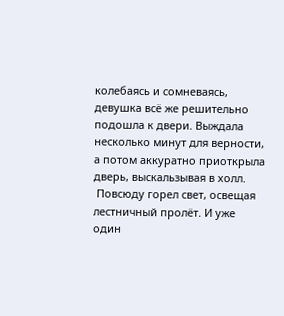колебаясь и сомневаясь, девушка всё же решительно подошла к двери. Выждала несколько минут для верности, а потом аккуратно приоткрыла дверь, выскальзывая в холл.
 Повсюду горел свет, освещая лестничный пролёт. И уже один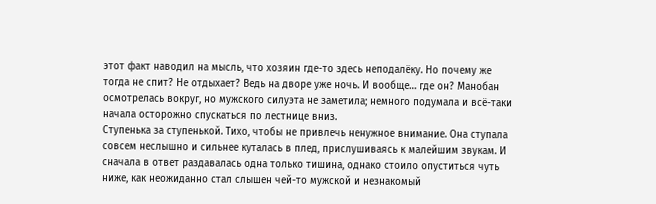этот факт наводил на мысль, что хозяин где-то здесь неподалёку. Но почему же тогда не спит? Не отдыхает? Ведь на дворе уже ночь. И вообще… где он? Манобан осмотрелась вокруг, но мужского силуэта не заметила; немного подумала и всё-таки начала осторожно спускаться по лестнице вниз.
Ступенька за ступенькой. Тихо, чтобы не привлечь ненужное внимание. Она ступала совсем неслышно и сильнее куталась в плед, прислушиваясь к малейшим звукам. И сначала в ответ раздавалась одна только тишина, однако стоило опуститься чуть ниже, как неожиданно стал слышен чей-то мужской и незнакомый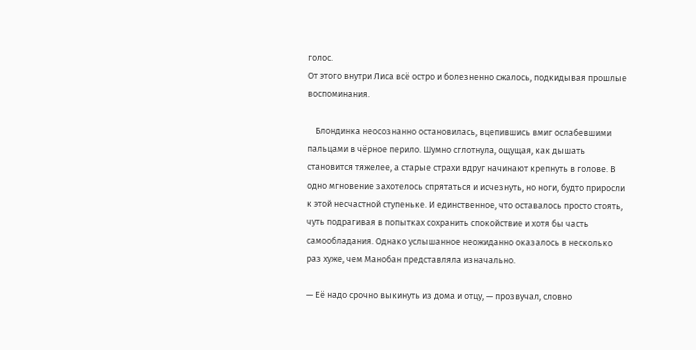голос.
От этого внутри Лиса всё остро и болезненно сжалось, подкидывая прошлые воспоминания.

    Блондинка неосознанно остановилась, вцепившись вмиг ослабевшими пальцами в чёрное перило. Шумно сглотнула, ощущая, как дышать становится тяжелее, а старые страхи вдруг начинают крепнуть в голове. В одно мгновение захотелось спрятаться и исчезнуть, но ноги, будто приросли к этой несчастной ступеньке. И единственное, что оставалось просто стоять, чуть подрагивая в попытках сохранить спокойствие и хотя бы часть самообладания. Однако услышанное неожиданно оказалось в несколько раз хуже, чем Манобан представляла изначально.

— Её надо срочно выкинуть из дома и отцу, — прозвучал, словно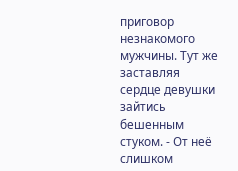приговор незнакомого мужчины. Тут же заставляя сердце девушки зайтись бешенным стуком. - От неё слишком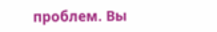проблем. Вы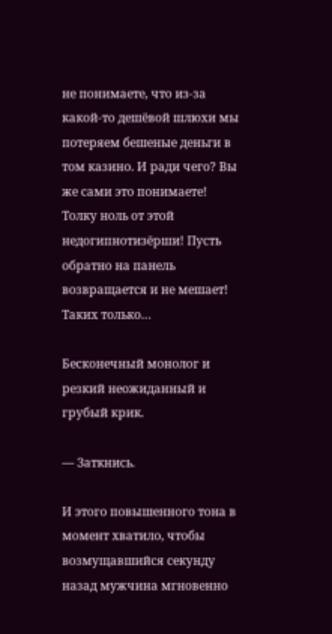не понимаете, что из-за какой-то дешёвой шлюхи мы потеряем бешеные деньги в том казино. И ради чего? Вы же сами это понимаете! Толку ноль от этой недогипнотизёрши! Пусть обратно на панель возвращается и не мешает! Таких только…

Бесконечный монолог и резкий неожиданный и грубый крик.

— Заткнись.

И этого повышенного тона в момент хватило, чтобы возмущавшийся секунду назад мужчина мгновенно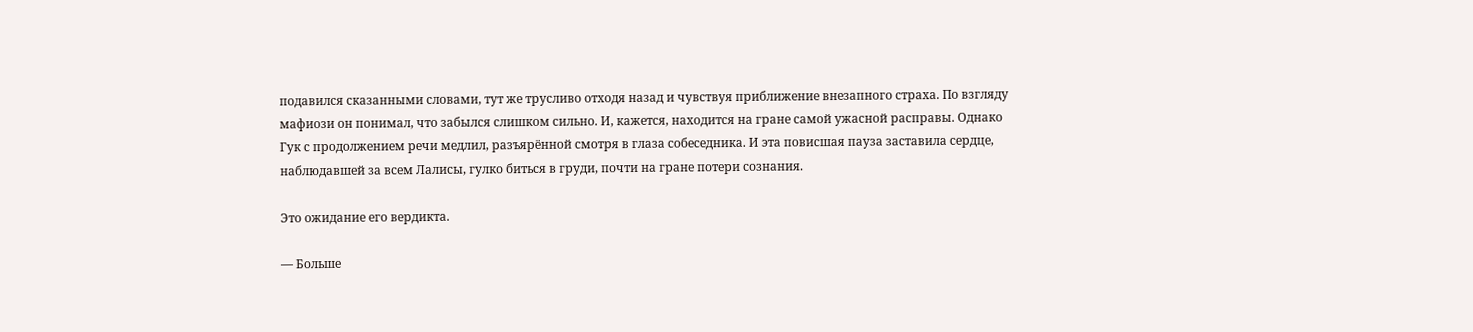подавился сказанными словами, тут же трусливо отходя назад и чувствуя приближение внезапного страха. По взгляду мафиози он понимал, что забылся слишком сильно. И, кажется, находится на гране самой ужасной расправы. Однако Гук с продолжением речи медлил, разъярённой смотря в глаза собеседника. И эта повисшая пауза заставила сердце, наблюдавшей за всем Лалисы, гулко биться в груди, почти на гране потери сознания.

Это ожидание его вердикта.

— Больше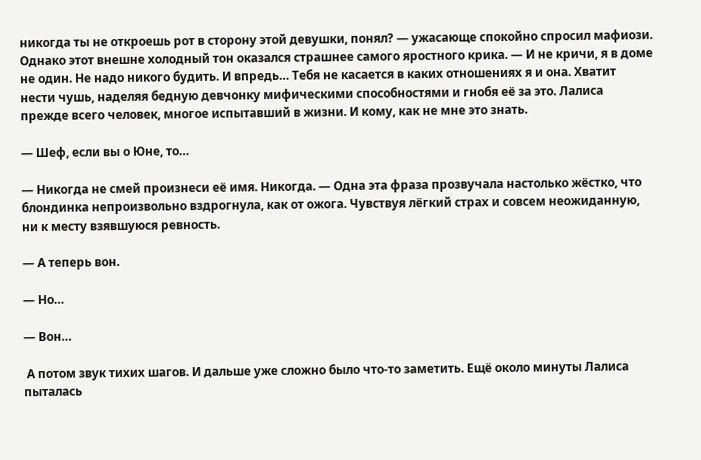никогда ты не откроешь рот в сторону этой девушки, понял? — ужасающе спокойно спросил мафиози. Однако этот внешне холодный тон оказался страшнее самого яростного крика. — И не кричи, я в доме не один. Не надо никого будить. И впредь… Тебя не касается в каких отношениях я и она. Хватит нести чушь, наделяя бедную девчонку мифическими способностями и гнобя её за это. Лалиса прежде всего человек, многое испытавший в жизни. И кому, как не мне это знать.

— Шеф, если вы о Юне, то…

— Никогда не смей произнеси её имя. Никогда. — Одна эта фраза прозвучала настолько жёстко, что блондинка непроизвольно вздрогнула, как от ожога. Чувствуя лёгкий страх и совсем неожиданную, ни к месту взявшуюся ревность.

— А теперь вон.

— Но…

— Вон…

 А потом звук тихих шагов. И дальше уже сложно было что-то заметить. Ещё около минуты Лалиса пыталась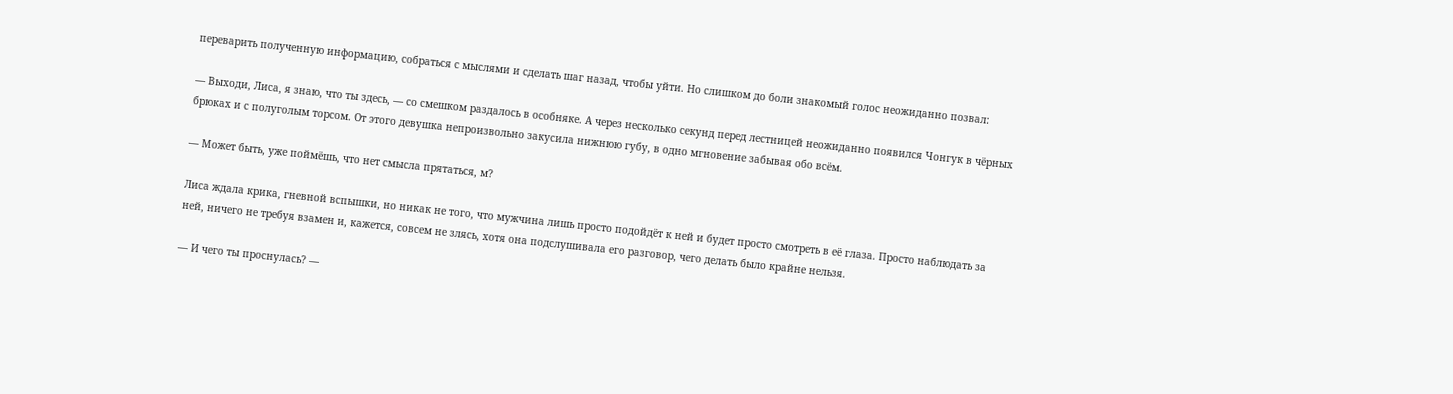переварить полученную информацию, собраться с мыслями и сделать шаг назад, чтобы уйти. Но слишком до боли знакомый голос неожиданно позвал:

— Выходи, Лиса, я знаю, что ты здесь, — со смешком раздалось в особняке. А через несколько секунд перед лестницей неожиданно появился Чонгук в чёрных брюках и с полуголым торсом. От этого девушка непроизвольно закусила нижнюю губу, в одно мгновение забывая обо всём.

— Может быть, уже поймёшь, что нет смысла прятаться, м?

Лиса ждала крика, гневной вспышки, но никак не того, что мужчина лишь просто подойдёт к ней и будет просто смотреть в её глаза. Просто наблюдать за ней, ничего не требуя взамен и, кажется, совсем не злясь, хотя она подслушивала его разговор, чего делать было крайне нельзя.

— И чего ты проснулась? —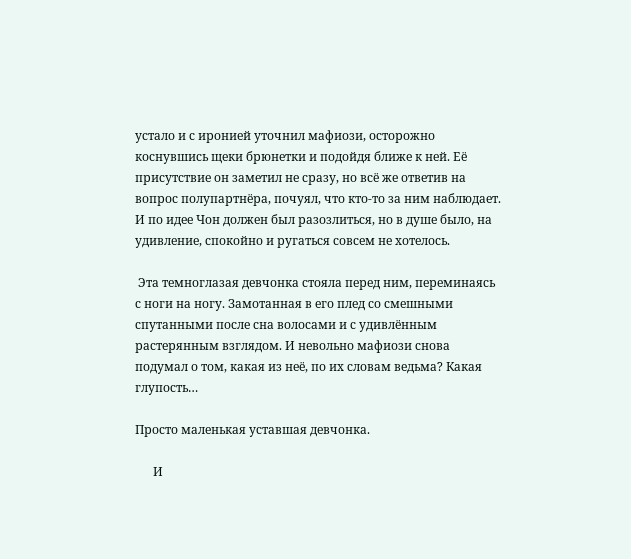устало и с иронией уточнил мафиози, осторожно коснувшись щеки брюнетки и подойдя ближе к ней. Её присутствие он заметил не сразу, но всё же ответив на вопрос полупартнёра, почуял, что кто-то за ним наблюдает. И по идее Чон должен был разозлиться, но в душе было, на удивление, спокойно и ругаться совсем не хотелось.

 Эта темноглазая девчонка стояла перед ним, переминаясь с ноги на ногу. Замотанная в его плед со смешными спутанными после сна волосами и с удивлённым растерянным взглядом. И невольно мафиози снова подумал о том, какая из неё, по их словам ведьма? Какая глупость…

Просто маленькая уставшая девчонка.

      И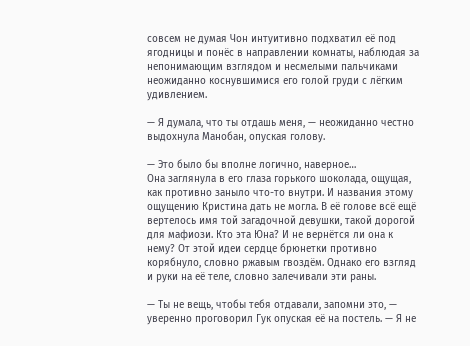совсем не думая Чон интуитивно подхватил её под ягодницы и понёс в направлении комнаты, наблюдая за непонимающим взглядом и несмелыми пальчиками неожиданно коснувшимися его голой груди с лёгким удивлением.

— Я думала, что ты отдашь меня, — неожиданно честно выдохнула Манобан, опуская голову.

— Это было бы вполне логично, наверное…
Она заглянула в его глаза горького шоколада, ощущая, как противно заныло что-то внутри. И названия этому ощущению Кристина дать не могла. В её голове всё ещё вертелось имя той загадочной девушки, такой дорогой для мафиози. Кто эта Юна? И не вернётся ли она к нему? От этой идеи сердце брюнетки противно корябнуло, словно ржавым гвоздём. Однако его взгляд и руки на её теле, словно залечивали эти раны.

— Ты не вещь, чтобы тебя отдавали, запомни это, — уверенно проговорил Гук опуская её на постель. — Я не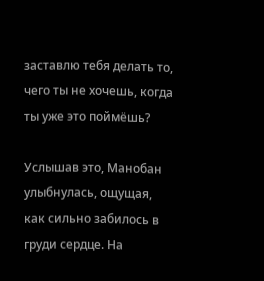заставлю тебя делать то, чего ты не хочешь, когда ты уже это поймёшь?

Услышав это, Манобан улыбнулась, ощущая, как сильно забилось в груди сердце. На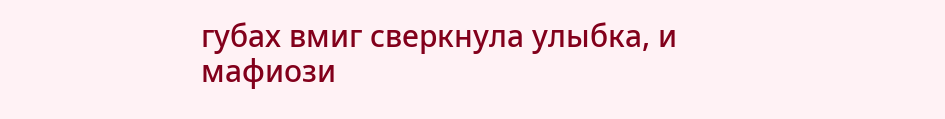губах вмиг сверкнула улыбка, и мафиози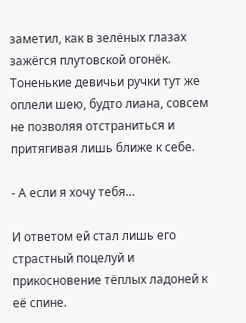заметил, как в зелёных глазах зажёгся плутовской огонёк. Тоненькие девичьи ручки тут же оплели шею, будто лиана, совсем не позволяя отстраниться и притягивая лишь ближе к себе.

- А если я хочу тебя…

И ответом ей стал лишь его страстный поцелуй и прикосновение тёплых ладоней к её спине.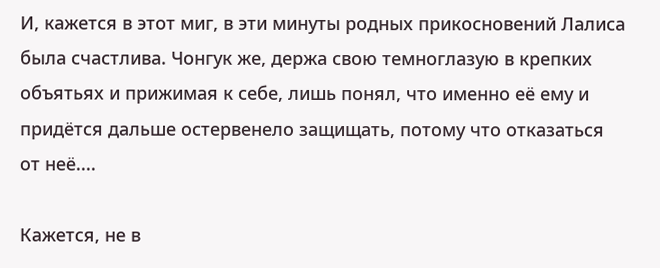И, кажется в этот миг, в эти минуты родных прикосновений Лалиса была счастлива. Чонгук же, держа свою темноглазую в крепких объятьях и прижимая к себе, лишь понял, что именно её ему и придётся дальше остервенело защищать, потому что отказаться от неё....

Кажется, не в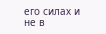его силах и не в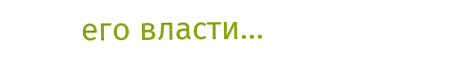его власти...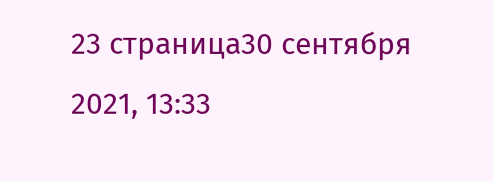23 страница30 сентября 2021, 13:33